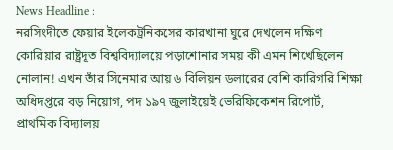News Headline :
নরসিংদীতে ফেয়ার ইলেকট্রনিকসের কারখানা ঘুরে দেখলেন দক্ষিণ কোরিয়ার রাষ্ট্রদূত বিশ্ববিদ্যালয়ে পড়াশোনার সময় কী এমন শিখেছিলেন নোলান! এখন তাঁর সিনেমার আয় ৬ বিলিয়ন ডলারের বেশি কারিগরি শিক্ষা অধিদপ্তরে বড় নিয়োগ, পদ ১৯৭ জুলাইয়েই ভেরিফিকেশন রিপোর্ট, প্রাথমিক বিদ্যালয়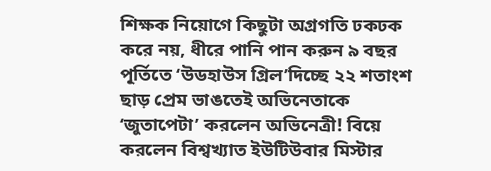শিক্ষক নিয়োগে কিছুটা অগ্রগতি ঢকঢক করে নয়, ধীরে পানি পান করুন ৯ বছর পূর্তিতে ‘উডহাউস গ্রিল’দিচ্ছে ২২ শতাংশ ছাড় প্রেম ভাঙতেই অভিনেতাকে ‘জুতাপেটা’ করলেন অভিনেত্রী! বিয়ে করলেন বিশ্বখ্যাত ইউটিউবার মিস্টার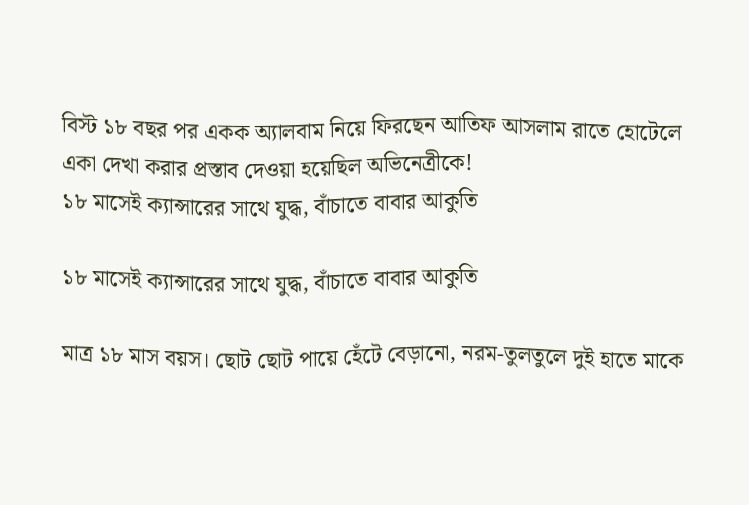বিস্ট ১৮ বছর পর একক অ্যালবাম নিয়ে ফিরছেন আতিফ আসলাম রাতে হোটেলে একা দেখা করার প্রস্তাব দেওয়া হয়েছিল অভিনেত্রীকে!
১৮ মাসেই ক্যান্সারের সাথে যুদ্ধ, বাঁচাতে বাবার আকুতি

১৮ মাসেই ক্যান্সারের সাথে যুদ্ধ, বাঁচাতে বাবার আকুতি

মাত্র ১৮ মাস বয়স। ছোট ছোট পায়ে হেঁটে বেড়ানো, নরম-তুলতুলে দুই হাতে মাকে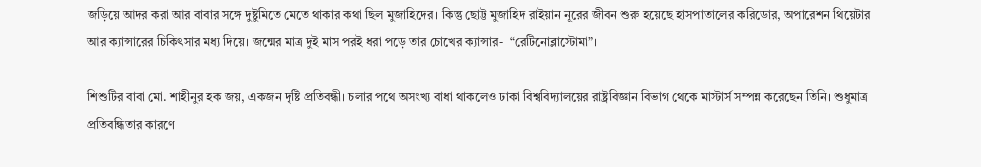জড়িয়ে আদর করা আর বাবার সঙ্গে দুষ্টুমিতে মেতে থাকার কথা ছিল মুজাহিদের। কিন্তু ছোট্ট মুজাহিদ রাইয়ান নূরের জীবন শুরু হয়েছে হাসপাতালের করিডোর, অপারেশন থিয়েটার আর ক্যান্সারের চিকিৎসার মধ্য দিয়ে। জন্মের মাত্র দুই মাস পরই ধরা পড়ে তার চোখের ক্যান্সার-  “রেটিনোব্লাস্টোমা”।

শিশুটির বাবা মো. শাহীনুর হক জয়, একজন দৃষ্টি প্রতিবন্ধী। চলার পথে অসংখ্য বাধা থাকলেও ঢাকা বিশ্ববিদ্যালয়ের রাষ্ট্রবিজ্ঞান বিভাগ থেকে মাস্টার্স সম্পন্ন করেছেন তিনি। শুধুমাত্র প্রতিবন্ধিতার কারণে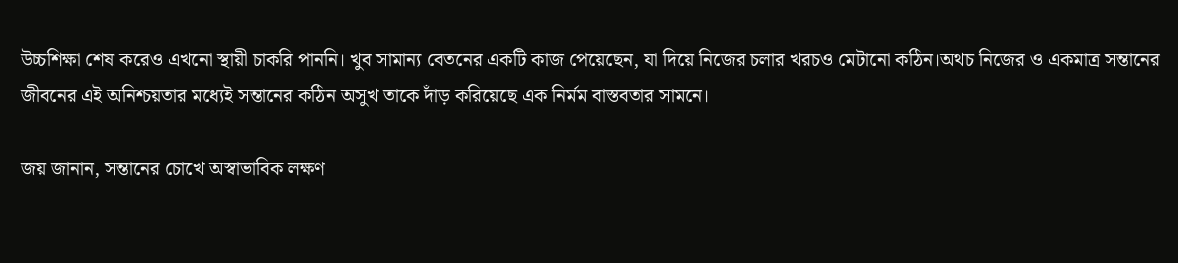উচ্চশিক্ষা শেষ করেও এখনো স্থায়ী চাকরি পাননি। খুব সামান্য বেতনের একটি কাজ পেয়েছেন, যা দিয়ে নিজের চলার খরচও মেটানো কঠিন।অথচ নিজের ও একমাত্র সন্তানের জীবনের এই অনিশ্চয়তার মধ্যেই সন্তানের কঠিন অসুখ তাকে দাঁড় করিয়েছে এক নির্মম বাস্তবতার সামনে।

জয় জানান, সন্তানের চোখে অস্বাভাবিক লক্ষণ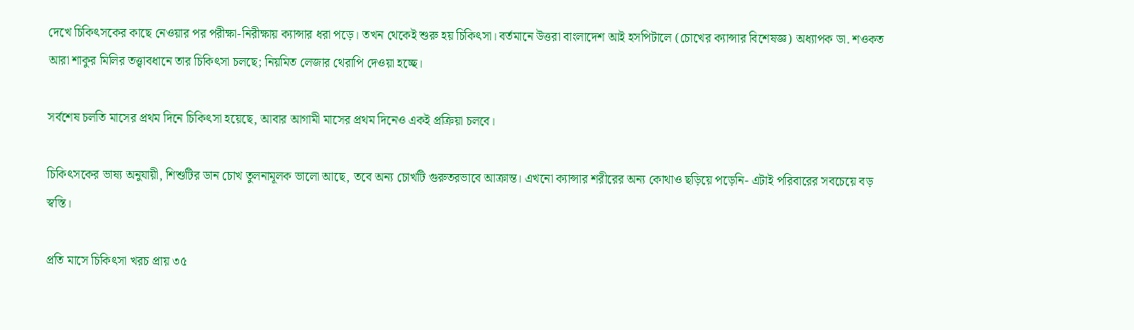দেখে চিকিৎসকের কাছে নেওয়ার পর পরীক্ষা-নিরীক্ষায় ক্যান্সার ধরা পড়ে। তখন থেকেই শুরু হয় চিকিৎসা। বর্তমানে উত্তরা বাংলাদেশ আই হসপিটালে (চোখের ক্যান্সার বিশেষজ্ঞ) অধ্যাপক ডা. শওকত আরা শাকুর মিলির তত্ত্বাবধানে তার চিকিৎসা চলছে; নিয়মিত লেজার থেরাপি দেওয়া হচ্ছে।

সর্বশেষ চলতি মাসের প্রথম দিনে চিকিৎসা হয়েছে, আবার আগামী মাসের প্রথম দিনেও একই প্রক্রিয়া চলবে।

চিকিৎসকের ভাষ্য অনুযায়ী, শিশুটির ডান চোখ তুলনামূলক ভালো আছে, তবে অন্য চোখটি গুরুতরভাবে আক্রান্ত। এখনো ক্যান্সার শরীরের অন্য কোথাও ছড়িয়ে পড়েনি- এটাই পরিবারের সবচেয়ে বড় স্বস্তি।

প্রতি মাসে চিকিৎসা খরচ প্রায় ৩৫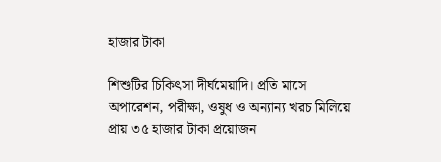হাজার টাকা

শিশুটির চিকিৎসা দীর্ঘমেয়াদি। প্রতি মাসে অপারেশন, পরীক্ষা, ওষুধ ও অন্যান্য খরচ মিলিয়ে প্রায় ৩৫ হাজার টাকা প্রয়োজন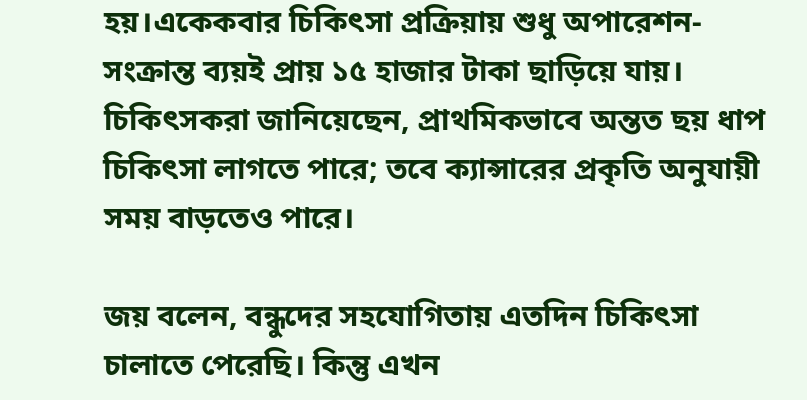হয়।একেকবার চিকিৎসা প্রক্রিয়ায় শুধু অপারেশন-সংক্রান্ত ব্যয়ই প্রায় ১৫ হাজার টাকা ছাড়িয়ে যায়। চিকিৎসকরা জানিয়েছেন, প্রাথমিকভাবে অন্তত ছয় ধাপ চিকিৎসা লাগতে পারে; তবে ক্যান্সারের প্রকৃতি অনুযায়ী সময় বাড়তেও পারে।

জয় বলেন, বন্ধুদের সহযোগিতায় এতদিন চিকিৎসা চালাতে পেরেছি। কিন্তু এখন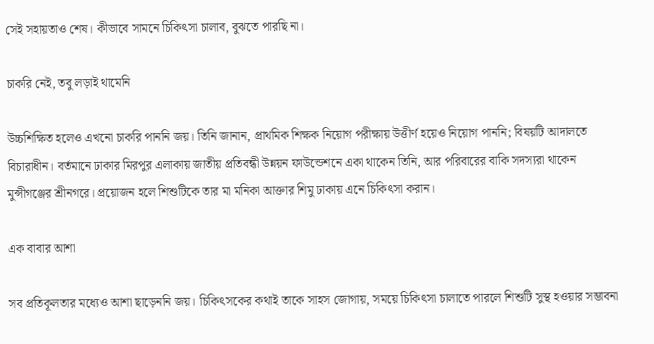সেই সহায়তাও শেষ। কীভাবে সামনে চিকিৎসা চালাব, বুঝতে পারছি না।

চাকরি নেই, তবু লড়াই থামেনি

উচ্চশিক্ষিত হলেও এখনো চাকরি পাননি জয়। তিনি জানান, প্রাথমিক শিক্ষক নিয়োগ পরীক্ষায় উত্তীর্ণ হয়েও নিয়োগ পাননি; বিষয়টি আদালতে বিচারাধীন। বর্তমানে ঢাকার মিরপুর এলাকায় জাতীয় প্রতিবন্ধী উন্নয়ন ফাউন্ডেশনে একা থাকেন তিনি, আর পরিবারের বাকি সদস্যরা থাকেন মুন্সীগঞ্জের শ্রীনগরে। প্রয়োজন হলে শিশুটিকে তার মা মনিকা আক্তার শিমু ঢাকায় এনে চিকিৎসা করান।

এক বাবার আশা

সব প্রতিকূলতার মধ্যেও আশা ছাড়েননি জয়। চিকিৎসকের কথাই তাকে সাহস জোগায়, সময়ে চিকিৎসা চালাতে পারলে শিশুটি সুস্থ হওয়ার সম্ভাবনা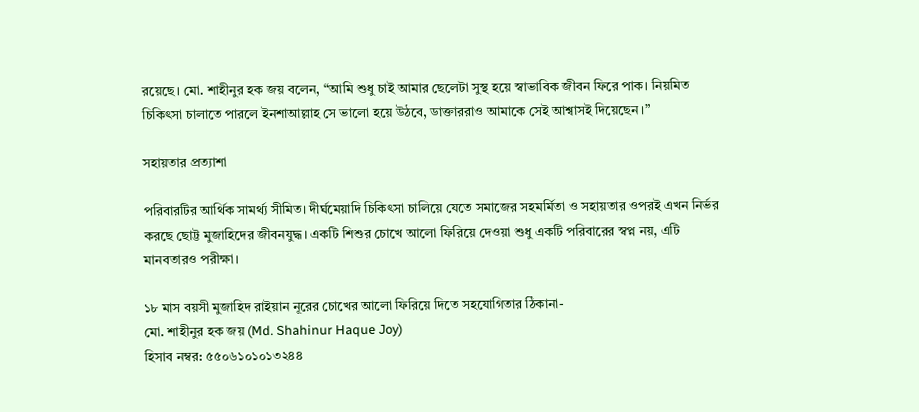রয়েছে। মো. শাহীনুর হক জয় বলেন, “আমি শুধু চাই আমার ছেলেটা সুস্থ হয়ে স্বাভাবিক জীবন ফিরে পাক। নিয়মিত চিকিৎসা চালাতে পারলে ইনশাআল্লাহ সে ভালো হয়ে উঠবে, ডাক্তাররাও আমাকে সেই আশ্বাসই দিয়েছেন।”

সহায়তার প্রত্যাশা

পরিবারটির আর্থিক সামর্থ্য সীমিত। দীর্ঘমেয়াদি চিকিৎসা চালিয়ে যেতে সমাজের সহমর্মিতা ও সহায়তার ওপরই এখন নির্ভর করছে ছোট্ট মুজাহিদের জীবনযুদ্ধ। একটি শিশুর চোখে আলো ফিরিয়ে দেওয়া শুধু একটি পরিবারের স্বপ্ন নয়, এটি মানবতারও পরীক্ষা।

১৮ মাস বয়সী মুজাহিদ রাইয়ান নূরের চোখের আলো ফিরিয়ে দিতে সহযোগিতার ঠিকানা-
মো. শাহীনুর হক জয় (Md. Shahinur Haque Joy)
হিসাব নম্বর: ৫৫০৬১০১০১৩২৪৪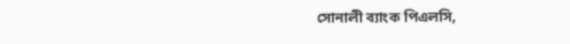সোনালী ব্যাংক পিএলসি,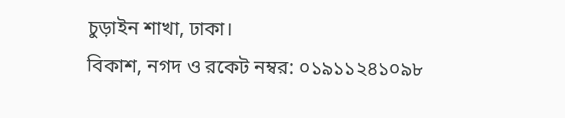চুড়াইন শাখা, ঢাকা।
বিকাশ, নগদ ও রকেট নম্বর: ০১৯১১২৪১০৯৮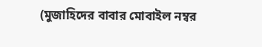(মুজাহিদের বাবার মোবাইল নম্বর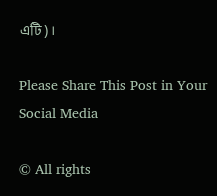এটি)।

Please Share This Post in Your Social Media

© All rights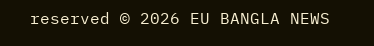reserved © 2026 EU BANGLA NEWS